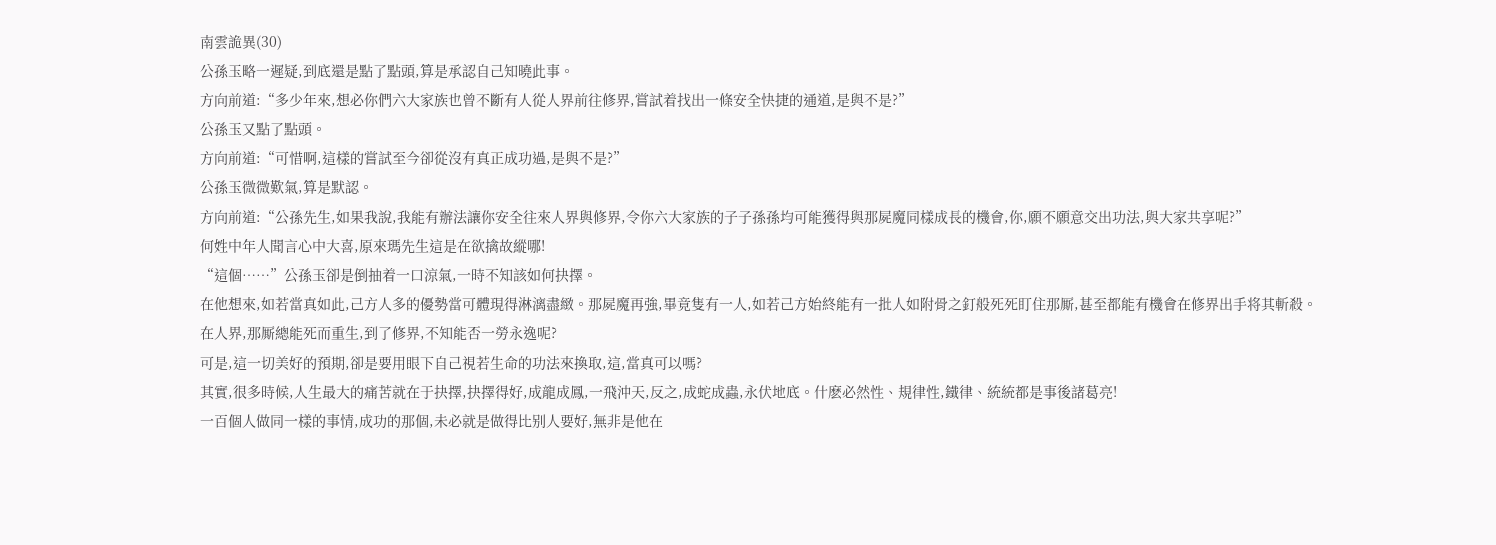南雲詭異(30)
公孫玉略一遲疑,到底還是點了點頭,算是承認自己知曉此事。
方向前道:“多少年來,想必你們六大家族也曾不斷有人從人界前往修界,嘗試着找出一條安全快捷的通道,是與不是?”
公孫玉又點了點頭。
方向前道:“可惜啊,這樣的嘗試至今卻從沒有真正成功過,是與不是?”
公孫玉微微歎氣,算是默認。
方向前道:“公孫先生,如果我說,我能有辦法讓你安全往來人界與修界,令你六大家族的子子孫孫均可能獲得與那屍魔同樣成長的機會,你,願不願意交出功法,與大家共享呢?”
何姓中年人聞言心中大喜,原來瑪先生這是在欲擒故縱哪!
“這個……”公孫玉卻是倒抽着一口涼氣,一時不知該如何抉擇。
在他想來,如若當真如此,己方人多的優勢當可體現得淋漓盡緻。那屍魔再強,畢竟隻有一人,如若己方始終能有一批人如附骨之釘般死死盯住那厮,甚至都能有機會在修界出手将其斬殺。
在人界,那厮總能死而重生,到了修界,不知能否一勞永逸呢?
可是,這一切美好的預期,卻是要用眼下自己視若生命的功法來換取,這,當真可以嗎?
其實,很多時候,人生最大的痛苦就在于抉擇,抉擇得好,成龍成鳳,一飛沖天,反之,成蛇成蟲,永伏地底。什麽必然性、規律性,鐵律、統統都是事後諸葛亮!
一百個人做同一樣的事情,成功的那個,未必就是做得比别人要好,無非是他在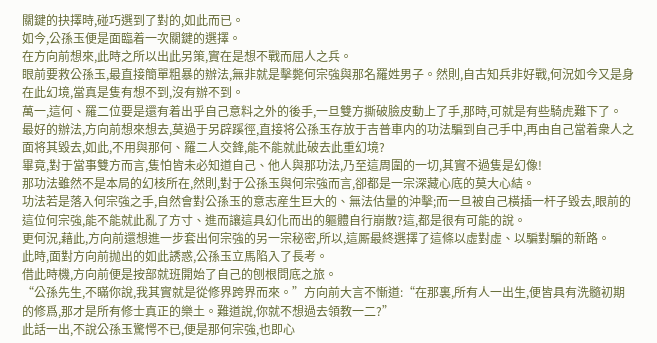關鍵的抉擇時,碰巧選到了對的,如此而已。
如今,公孫玉便是面臨着一次關鍵的選擇。
在方向前想來,此時之所以出此另策,實在是想不戰而屈人之兵。
眼前要救公孫玉,最直接簡單粗暴的辦法,無非就是擊斃何宗強與那名羅姓男子。然則,自古知兵非好戰,何況如今又是身在此幻境,當真是隻有想不到,沒有辦不到。
萬一,這何、羅二位要是還有着出乎自己意料之外的後手,一旦雙方撕破臉皮動上了手,那時,可就是有些騎虎難下了。
最好的辦法,方向前想來想去,莫過于另辟蹊徑,直接将公孫玉存放于吉普車内的功法騙到自己手中,再由自己當着衆人之面将其毀去,如此,不用與那何、羅二人交鋒,能不能就此破去此重幻境?
畢竟,對于當事雙方而言,隻怕皆未必知道自己、他人與那功法,乃至這周圍的一切,其實不過隻是幻像!
那功法雖然不是本局的幻核所在,然則,對于公孫玉與何宗強而言,卻都是一宗深藏心底的莫大心結。
功法若是落入何宗強之手,自然會對公孫玉的意志産生巨大的、無法估量的沖擊;而一旦被自己橫插一杆子毀去,眼前的這位何宗強,能不能就此亂了方寸、進而讓這具幻化而出的軀體自行崩散?這,都是很有可能的說。
更何況,藉此,方向前還想進一步套出何宗強的另一宗秘密,所以,這厮最終選擇了這條以虛對虛、以騙對騙的新路。
此時,面對方向前抛出的如此誘惑,公孫玉立馬陷入了長考。
借此時機,方向前便是按部就班開始了自己的刨根問底之旅。
“公孫先生,不瞞你說,我其實就是從修界跨界而來。”方向前大言不慚道:“在那裏,所有人一出生,便皆具有洗髓初期的修爲,那才是所有修士真正的樂土。難道說,你就不想過去領教一二?”
此話一出,不說公孫玉驚愕不已,便是那何宗強,也即心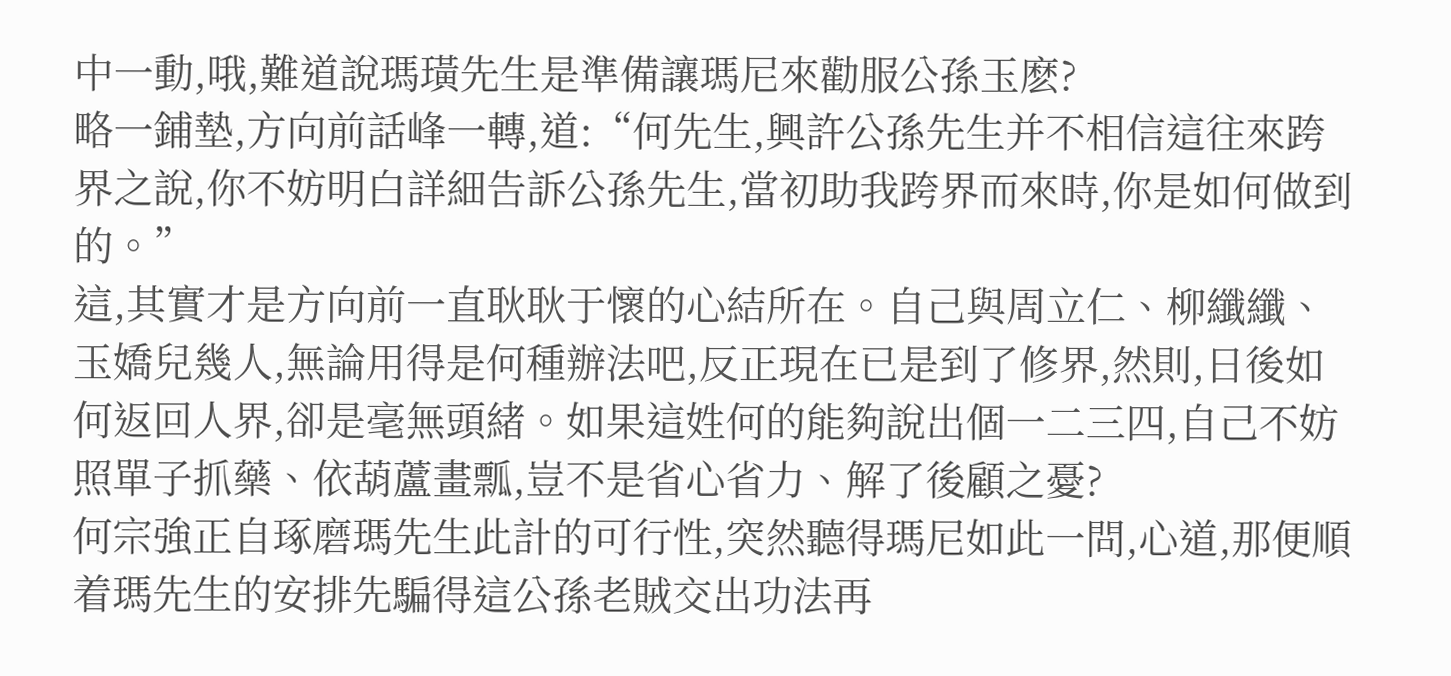中一動,哦,難道說瑪璜先生是準備讓瑪尼來勸服公孫玉麽?
略一鋪墊,方向前話峰一轉,道:“何先生,興許公孫先生并不相信這往來跨界之說,你不妨明白詳細告訴公孫先生,當初助我跨界而來時,你是如何做到的。”
這,其實才是方向前一直耿耿于懷的心結所在。自己與周立仁、柳纖纖、玉嬌兒幾人,無論用得是何種辦法吧,反正現在已是到了修界,然則,日後如何返回人界,卻是毫無頭緒。如果這姓何的能夠說出個一二三四,自己不妨照單子抓藥、依葫蘆畫瓢,豈不是省心省力、解了後顧之憂?
何宗強正自琢磨瑪先生此計的可行性,突然聽得瑪尼如此一問,心道,那便順着瑪先生的安排先騙得這公孫老賊交出功法再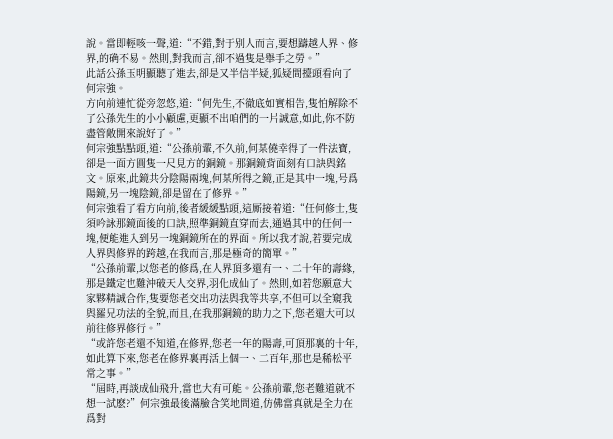說。當即輕咳一聲,道:“不錯,對于别人而言,要想躊越人界、修界,的确不易。然則,對我而言,卻不過隻是舉手之勞。”
此話公孫玉明顯聽了進去,卻是又半信半疑,狐疑間擡頭看向了何宗強。
方向前連忙從旁忽悠,道:“何先生,不徹底如實相告,隻怕解除不了公孫先生的小小顧慮,更顯不出咱們的一片誠意,如此,你不防盡管敞開來說好了。”
何宗強點點頭,道:“公孫前輩,不久前,何某僥幸得了一件法寶,卻是一面方圓隻一尺見方的銅鏡。那銅鏡背面刻有口訣與銘文。原來,此鏡共分陰陽兩塊,何某所得之鏡,正是其中一塊,号爲陽鏡,另一塊陰鏡,卻是留在了修界。”
何宗強看了看方向前,後者緩緩點頭,這厮接着道:“任何修士,隻須吟詠那鏡面後的口訣,照準銅鏡直穿而去,通過其中的任何一塊,便能進入到另一塊銅鏡所在的界面。所以我才說,若要完成人界與修界的跨越,在我而言,那是極奇的簡單。”
“公孫前輩,以您老的修爲,在人界頂多還有一、二十年的壽緣,那是鐵定也難沖破天人交界,羽化成仙了。然則,如若您願意大家夥精誠合作,隻要您老交出功法與我等共享,不但可以全窺我與羅兄功法的全貌,而且,在我那銅鏡的助力之下,您老還大可以前往修界修行。”
“或許您老還不知道,在修界,您老一年的陽壽,可頂那裏的十年,如此算下來,您老在修界裏再活上個一、二百年,那也是稀松平常之事。”
“屆時,再談成仙飛升,當也大有可能。公孫前輩,您老難道就不想一試麽?”何宗強最後滿臉含笑地問道,仿佛當真就是全力在爲對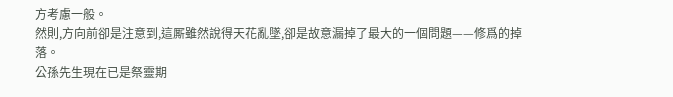方考慮一般。
然則,方向前卻是注意到,這厮雖然說得天花亂墜,卻是故意漏掉了最大的一個問題——修爲的掉落。
公孫先生現在已是祭靈期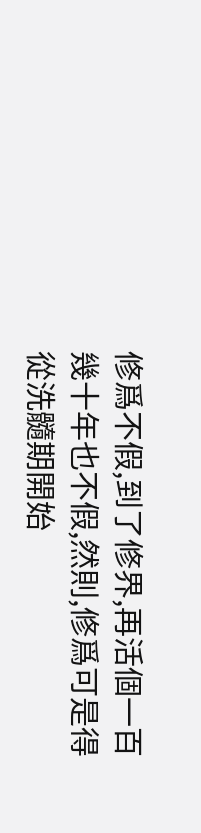修爲不假,到了修界,再活個一百幾十年也不假,然則,修爲可是得從洗髓期開始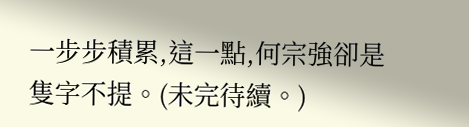一步步積累,這一點,何宗強卻是隻字不提。(未完待續。)